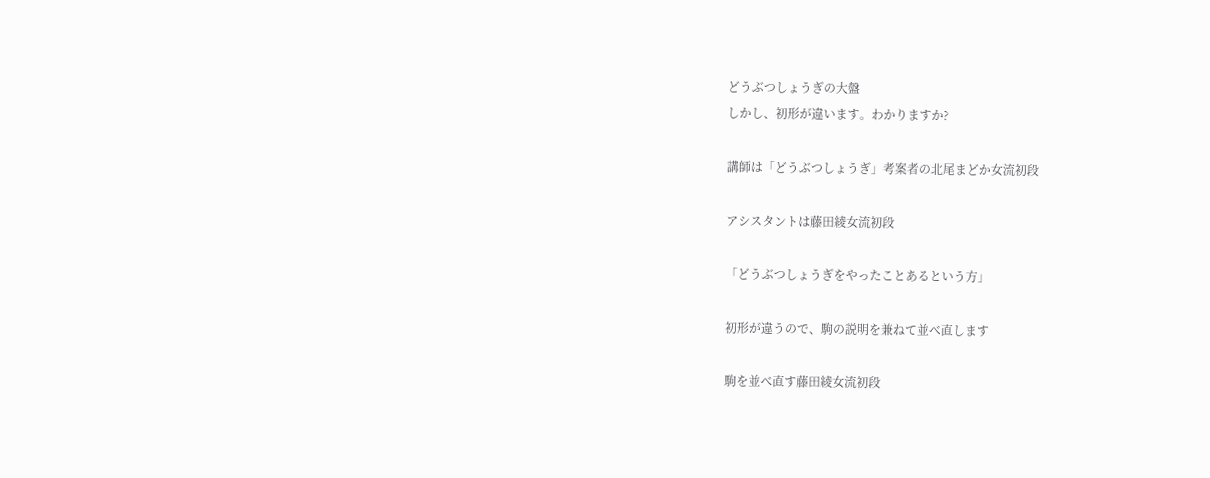どうぶつしょうぎの大盤
しかし、初形が違います。わかりますか?

講師は「どうぶつしょうぎ」考案者の北尾まどか女流初段

アシスタントは藤田綾女流初段

「どうぶつしょうぎをやったことあるという方」

初形が違うので、駒の説明を兼ねて並べ直します

駒を並べ直す藤田綾女流初段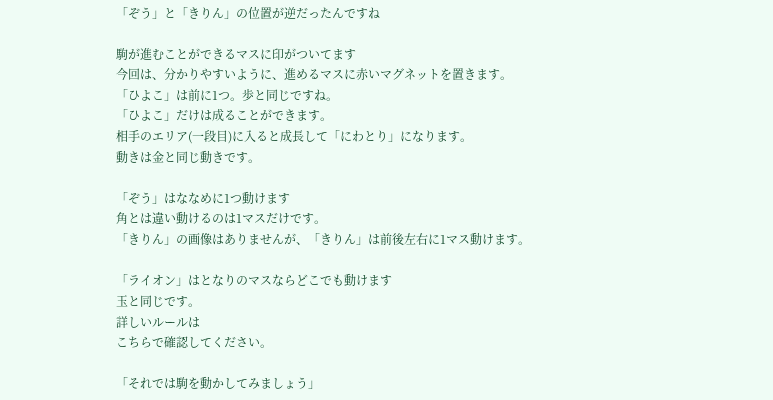「ぞう」と「きりん」の位置が逆だったんですね

駒が進むことができるマスに印がついてます
今回は、分かりやすいように、進めるマスに赤いマグネットを置きます。
「ひよこ」は前に1つ。歩と同じですね。
「ひよこ」だけは成ることができます。
相手のエリア(一段目)に入ると成長して「にわとり」になります。
動きは金と同じ動きです。

「ぞう」はななめに1つ動けます
角とは違い動けるのは1マスだけです。
「きりん」の画像はありませんが、「きりん」は前後左右に1マス動けます。

「ライオン」はとなりのマスならどこでも動けます
玉と同じです。
詳しいルールは
こちらで確認してください。

「それでは駒を動かしてみましょう」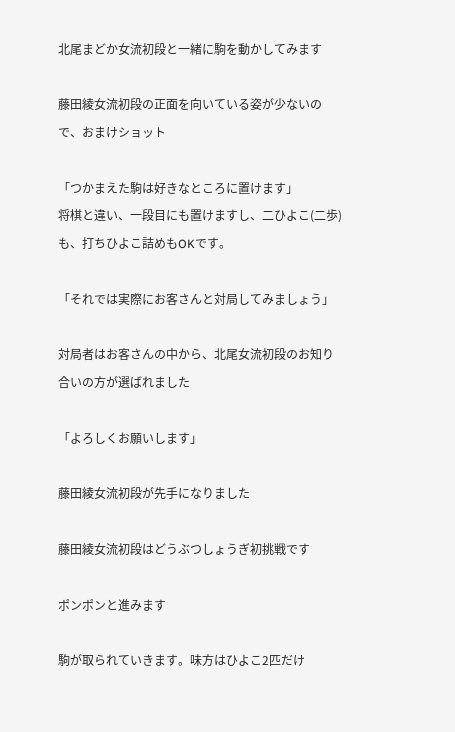北尾まどか女流初段と一緒に駒を動かしてみます

藤田綾女流初段の正面を向いている姿が少ないので、おまけショット

「つかまえた駒は好きなところに置けます」
将棋と違い、一段目にも置けますし、二ひよこ(二歩)も、打ちひよこ詰めもOKです。

「それでは実際にお客さんと対局してみましょう」

対局者はお客さんの中から、北尾女流初段のお知り合いの方が選ばれました

「よろしくお願いします」

藤田綾女流初段が先手になりました

藤田綾女流初段はどうぶつしょうぎ初挑戦です

ポンポンと進みます

駒が取られていきます。味方はひよこ2匹だけ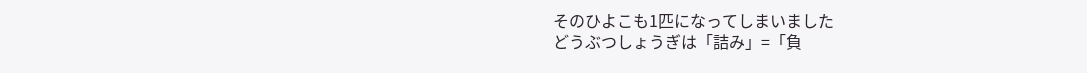そのひよこも1匹になってしまいました
どうぶつしょうぎは「詰み」=「負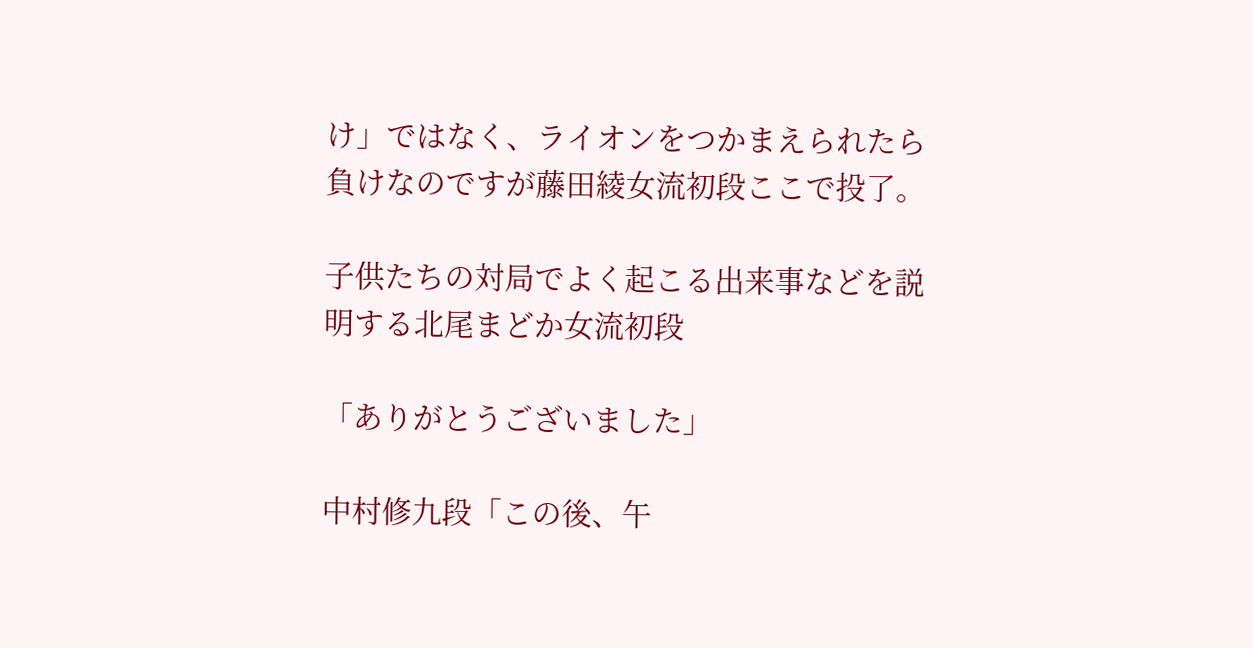け」ではなく、ライオンをつかまえられたら負けなのですが藤田綾女流初段ここで投了。

子供たちの対局でよく起こる出来事などを説明する北尾まどか女流初段

「ありがとうございました」

中村修九段「この後、午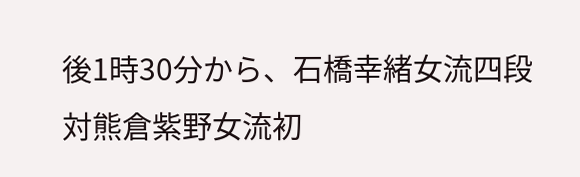後1時30分から、石橋幸緒女流四段対熊倉紫野女流初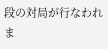段の対局が行なわれま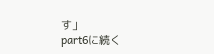す」
part6に続く